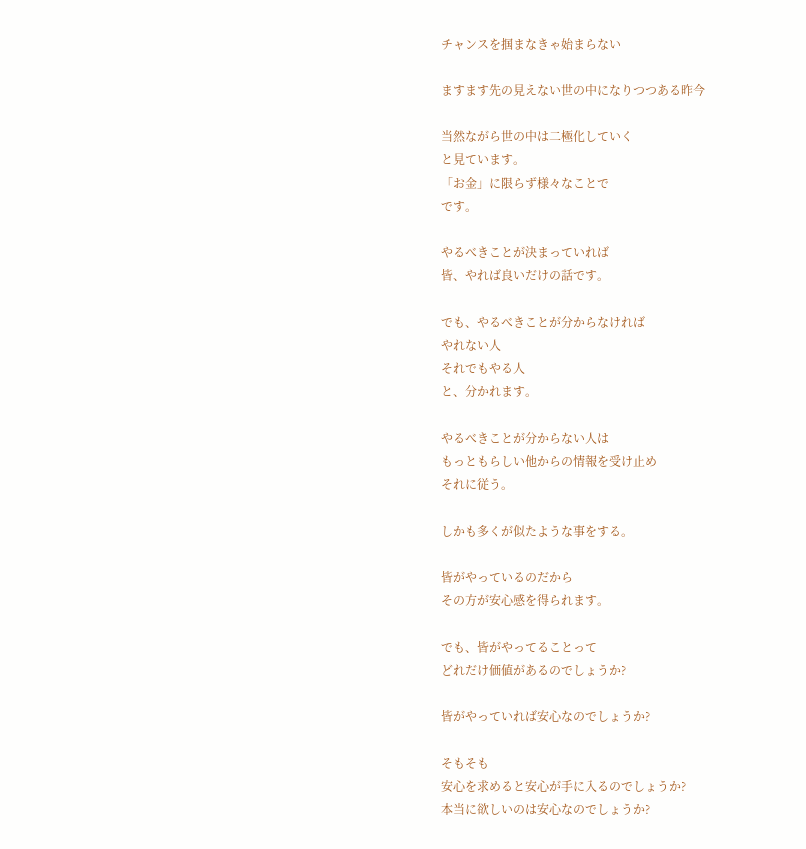チャンスを掴まなきゃ始まらない

ますます先の見えない世の中になりつつある昨今

当然ながら世の中は二極化していく
と見ています。
「お金」に限らず様々なことで
です。

やるべきことが決まっていれば
皆、やれば良いだけの話です。

でも、やるべきことが分からなければ
やれない人
それでもやる人
と、分かれます。

やるべきことが分からない人は
もっともらしい他からの情報を受け止め
それに従う。

しかも多くが似たような事をする。

皆がやっているのだから
その方が安心感を得られます。

でも、皆がやってることって
どれだけ価値があるのでしょうか?

皆がやっていれば安心なのでしょうか?

そもそも
安心を求めると安心が手に入るのでしょうか?
本当に欲しいのは安心なのでしょうか?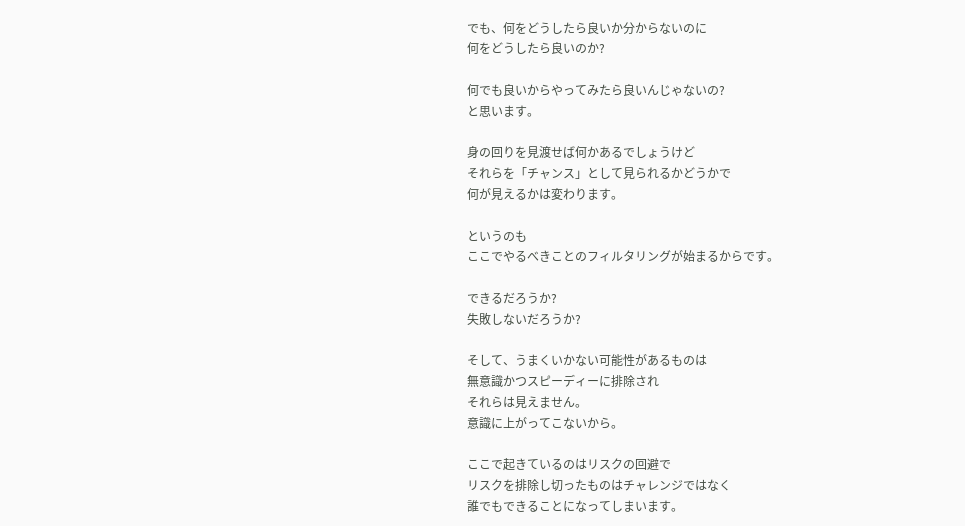でも、何をどうしたら良いか分からないのに
何をどうしたら良いのか?

何でも良いからやってみたら良いんじゃないの?
と思います。

身の回りを見渡せば何かあるでしょうけど
それらを「チャンス」として見られるかどうかで
何が見えるかは変わります。

というのも
ここでやるべきことのフィルタリングが始まるからです。

できるだろうか?
失敗しないだろうか?

そして、うまくいかない可能性があるものは
無意識かつスピーディーに排除され
それらは見えません。
意識に上がってこないから。

ここで起きているのはリスクの回避で
リスクを排除し切ったものはチャレンジではなく
誰でもできることになってしまいます。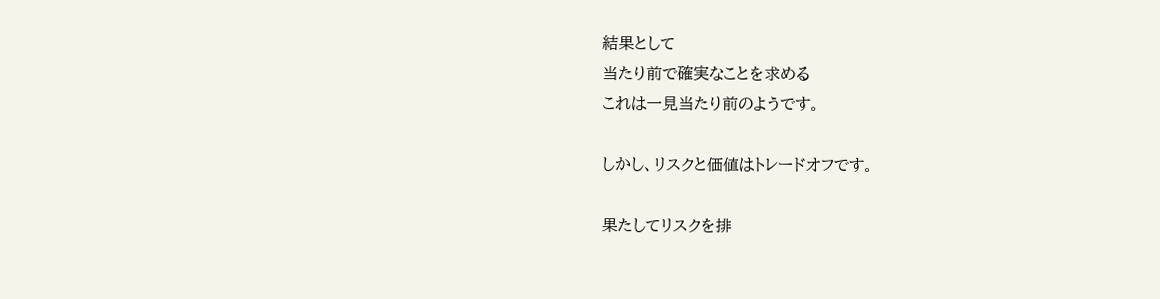結果として
当たり前で確実なことを求める
これは一見当たり前のようです。

しかし、リスクと価値はトレードオフです。

果たしてリスクを排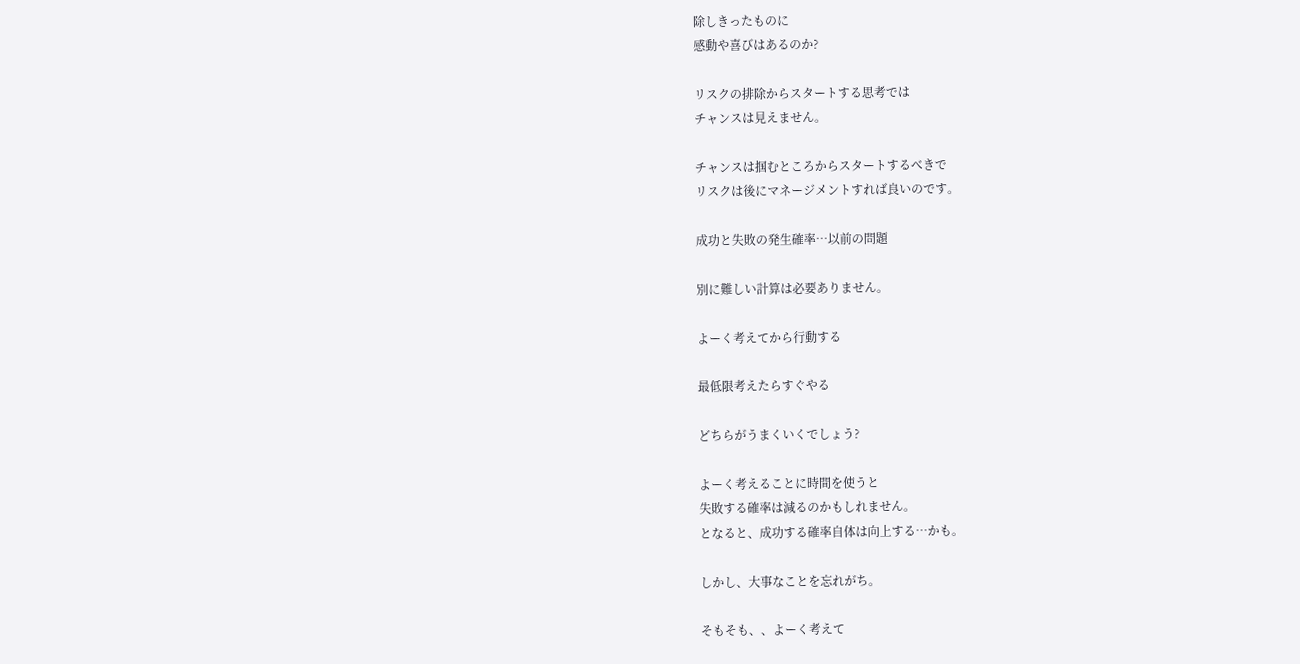除しきったものに
感動や喜びはあるのか?

リスクの排除からスタートする思考では
チャンスは見えません。

チャンスは掴むところからスタートするべきで
リスクは後にマネージメントすれば良いのです。

成功と失敗の発生確率…以前の問題

別に難しい計算は必要ありません。

よーく考えてから行動する

最低限考えたらすぐやる

どちらがうまくいくでしょう?

よーく考えることに時間を使うと
失敗する確率は減るのかもしれません。
となると、成功する確率自体は向上する…かも。

しかし、大事なことを忘れがち。

そもそも、、よーく考えて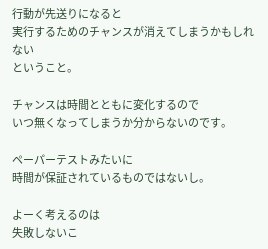行動が先送りになると
実行するためのチャンスが消えてしまうかもしれない
ということ。

チャンスは時間とともに変化するので
いつ無くなってしまうか分からないのです。

ペーパーテストみたいに
時間が保証されているものではないし。

よーく考えるのは
失敗しないこ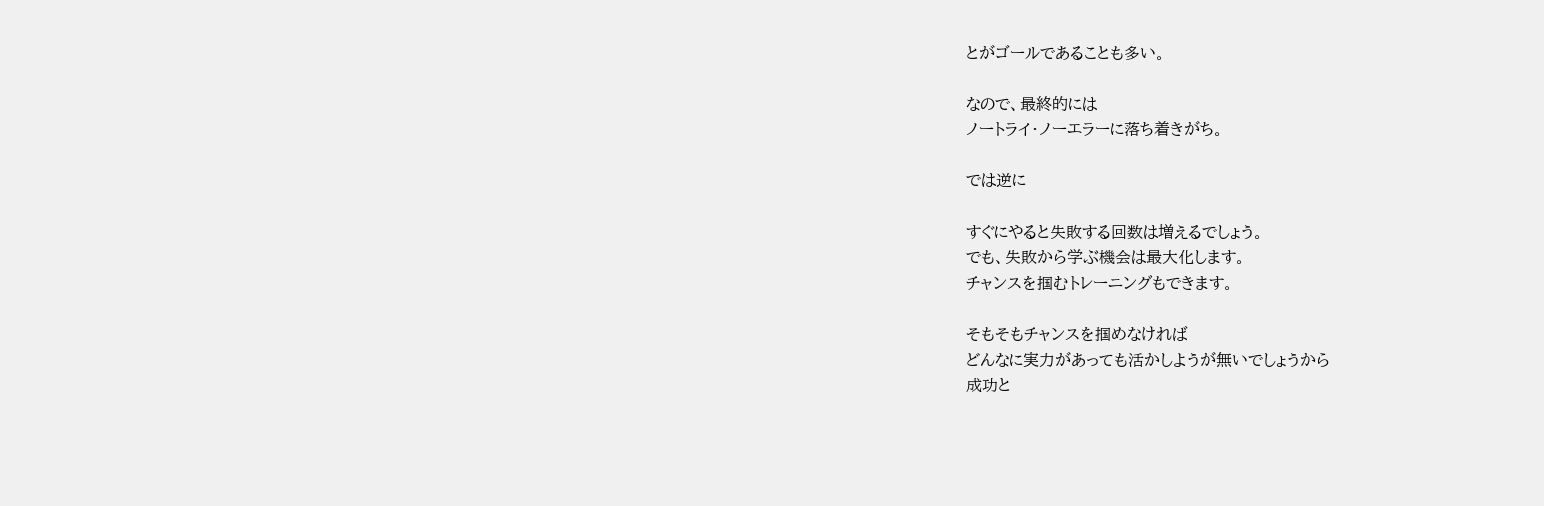とがゴールであることも多い。

なので、最終的には
ノートライ・ノーエラーに落ち着きがち。

では逆に

すぐにやると失敗する回数は増えるでしょう。
でも、失敗から学ぶ機会は最大化します。
チャンスを掴むトレーニングもできます。

そもそもチャンスを掴めなければ
どんなに実力があっても活かしようが無いでしょうから
成功と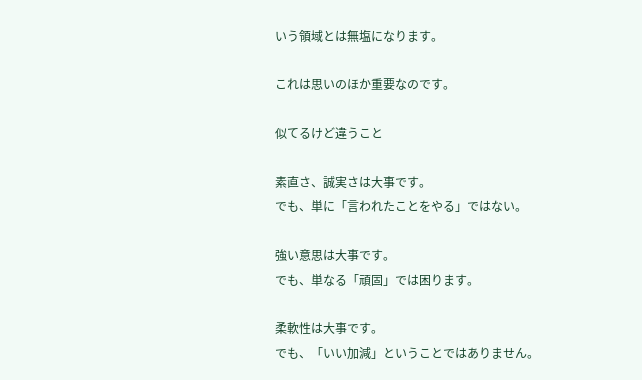いう領域とは無塩になります。

これは思いのほか重要なのです。

似てるけど違うこと

素直さ、誠実さは大事です。
でも、単に「言われたことをやる」ではない。

強い意思は大事です。
でも、単なる「頑固」では困ります。

柔軟性は大事です。
でも、「いい加減」ということではありません。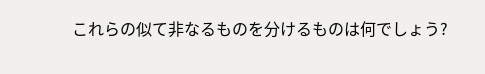これらの似て非なるものを分けるものは何でしょう?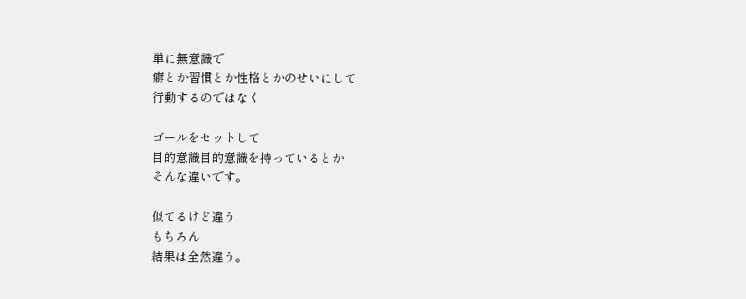単に無意識で
癖とか習慣とか性格とかのせいにして
行動するのではなく

ゴールをセットして
目的意識目的意識を持っているとか
そんな違いです。

似てるけど違う
もちろん
結果は全然違う。